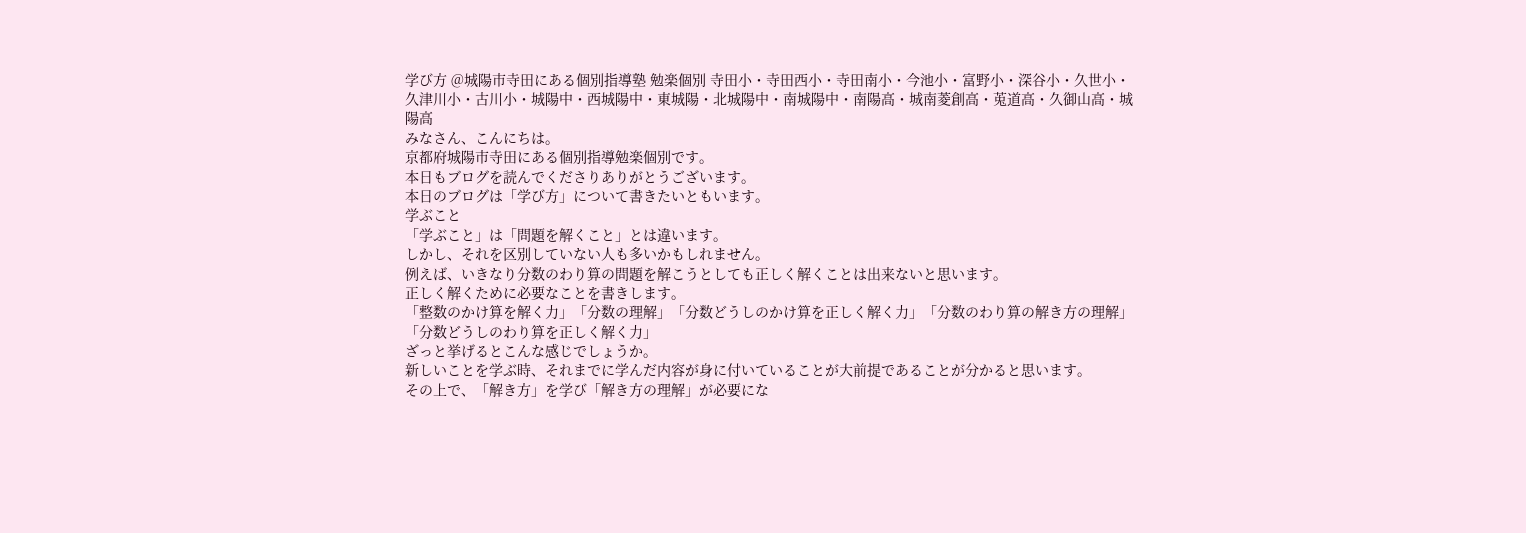学び方 @城陽市寺田にある個別指導塾 勉楽個別 寺田小・寺田西小・寺田南小・今池小・富野小・深谷小・久世小・久津川小・古川小・城陽中・西城陽中・東城陽・北城陽中・南城陽中・南陽高・城南菱創高・莵道高・久御山高・城陽高
みなさん、こんにちは。
京都府城陽市寺田にある個別指導勉楽個別です。
本日もブログを読んでくださりありがとうございます。
本日のブログは「学び方」について書きたいともいます。
学ぶこと
「学ぶこと」は「問題を解くこと」とは違います。
しかし、それを区別していない人も多いかもしれません。
例えば、いきなり分数のわり算の問題を解こうとしても正しく解くことは出来ないと思います。
正しく解くために必要なことを書きします。
「整数のかけ算を解く力」「分数の理解」「分数どうしのかけ算を正しく解く力」「分数のわり算の解き方の理解」「分数どうしのわり算を正しく解く力」
ざっと挙げるとこんな感じでしょうか。
新しいことを学ぶ時、それまでに学んだ内容が身に付いていることが大前提であることが分かると思います。
その上で、「解き方」を学び「解き方の理解」が必要にな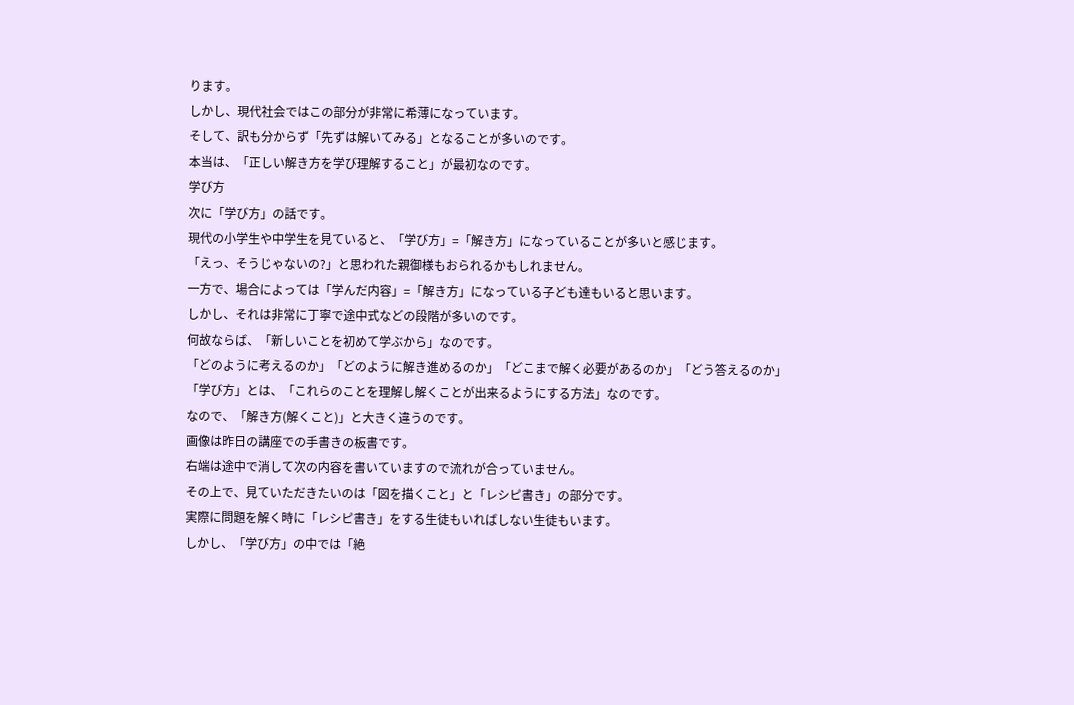ります。
しかし、現代社会ではこの部分が非常に希薄になっています。
そして、訳も分からず「先ずは解いてみる」となることが多いのです。
本当は、「正しい解き方を学び理解すること」が最初なのです。
学び方
次に「学び方」の話です。
現代の小学生や中学生を見ていると、「学び方」=「解き方」になっていることが多いと感じます。
「えっ、そうじゃないの?」と思われた親御様もおられるかもしれません。
一方で、場合によっては「学んだ内容」=「解き方」になっている子ども達もいると思います。
しかし、それは非常に丁寧で途中式などの段階が多いのです。
何故ならば、「新しいことを初めて学ぶから」なのです。
「どのように考えるのか」「どのように解き進めるのか」「どこまで解く必要があるのか」「どう答えるのか」
「学び方」とは、「これらのことを理解し解くことが出来るようにする方法」なのです。
なので、「解き方(解くこと)」と大きく違うのです。
画像は昨日の講座での手書きの板書です。
右端は途中で消して次の内容を書いていますので流れが合っていません。
その上で、見ていただきたいのは「図を描くこと」と「レシピ書き」の部分です。
実際に問題を解く時に「レシピ書き」をする生徒もいればしない生徒もいます。
しかし、「学び方」の中では「絶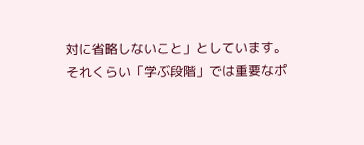対に省略しないこと」としています。
それくらい「学ぶ段階」では重要なポ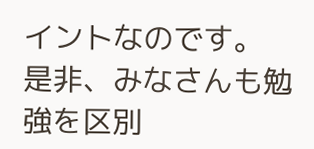イントなのです。
是非、みなさんも勉強を区別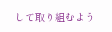して取り組むよう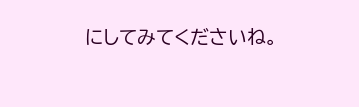にしてみてくださいね。